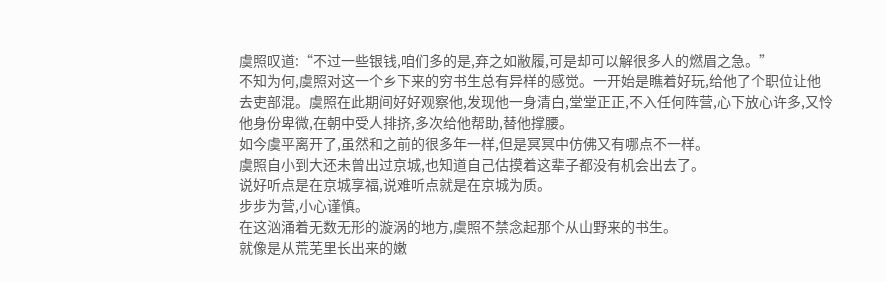虞照叹道:“不过一些银钱,咱们多的是,弃之如敝履,可是却可以解很多人的燃眉之急。”
不知为何,虞照对这一个乡下来的穷书生总有异样的感觉。一开始是瞧着好玩,给他了个职位让他去吏部混。虞照在此期间好好观察他,发现他一身清白,堂堂正正,不入任何阵营,心下放心许多,又怜他身份卑微,在朝中受人排挤,多次给他帮助,替他撑腰。
如今虞平离开了,虽然和之前的很多年一样,但是冥冥中仿佛又有哪点不一样。
虞照自小到大还未曾出过京城,也知道自己估摸着这辈子都没有机会出去了。
说好听点是在京城享福,说难听点就是在京城为质。
步步为营,小心谨慎。
在这汹涌着无数无形的漩涡的地方,虞照不禁念起那个从山野来的书生。
就像是从荒芜里长出来的嫩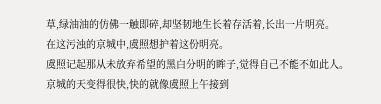草,绿油油的仿佛一触即碎,却坚韧地生长着存活着,长出一片明亮。
在这污浊的京城中,虞照想护着这份明亮。
虞照记起那从未放弃希望的黑白分明的眸子,觉得自己不能不如此人。
京城的天变得很快,快的就像虞照上午接到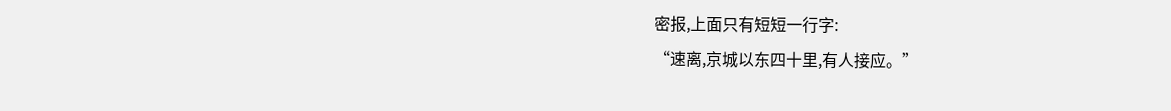密报,上面只有短短一行字:
“速离,京城以东四十里,有人接应。”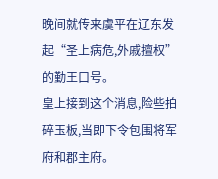晚间就传来虞平在辽东发起“圣上病危,外戚擅权”的勤王口号。
皇上接到这个消息,险些拍碎玉板,当即下令包围将军府和郡主府。